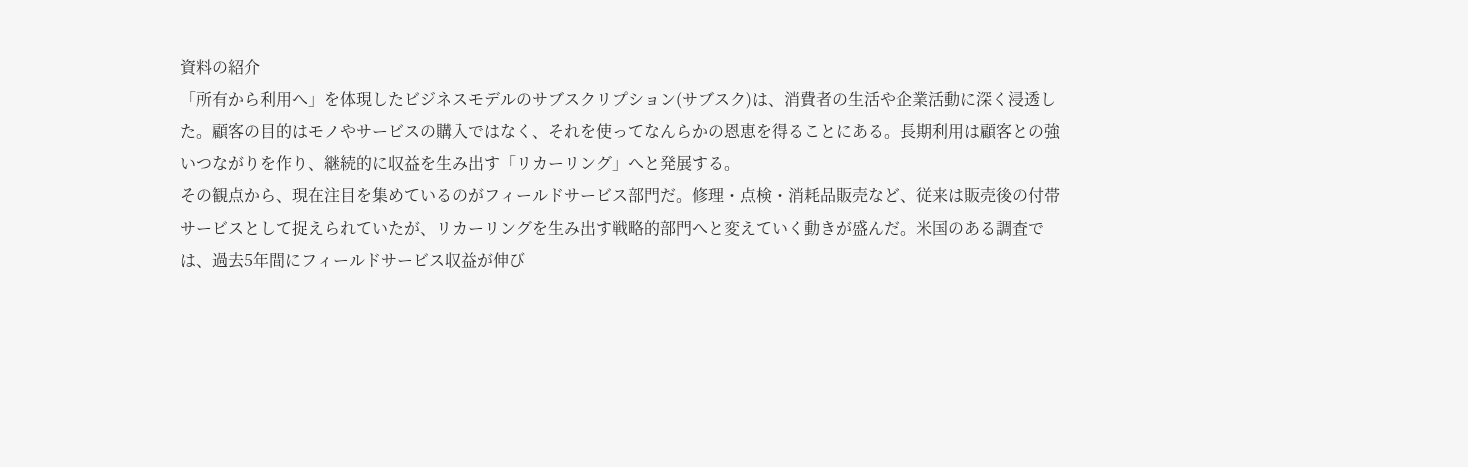資料の紹介
「所有から利用へ」を体現したビジネスモデルのサブスクリプション(サブスク)は、消費者の生活や企業活動に深く浸透した。顧客の目的はモノやサービスの購入ではなく、それを使ってなんらかの恩恵を得ることにある。長期利用は顧客との強いつながりを作り、継続的に収益を生み出す「リカーリング」へと発展する。
その観点から、現在注目を集めているのがフィールドサービス部門だ。修理・点検・消耗品販売など、従来は販売後の付帯サービスとして捉えられていたが、リカーリングを生み出す戦略的部門へと変えていく動きが盛んだ。米国のある調査では、過去5年間にフィールドサービス収益が伸び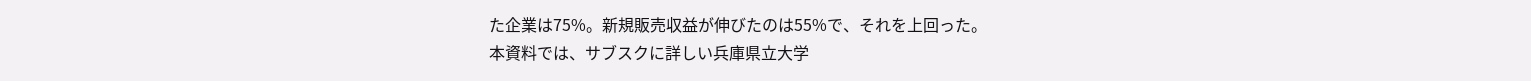た企業は75%。新規販売収益が伸びたのは55%で、それを上回った。
本資料では、サブスクに詳しい兵庫県立大学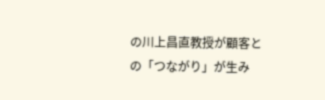の川上昌直教授が顧客との「つながり」が生み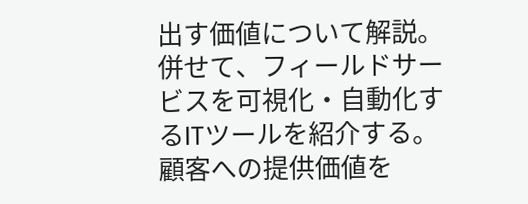出す価値について解説。併せて、フィールドサービスを可視化・自動化するITツールを紹介する。顧客への提供価値を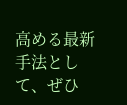高める最新手法として、ぜひ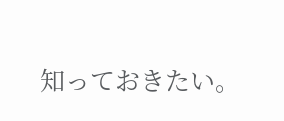知っておきたい。